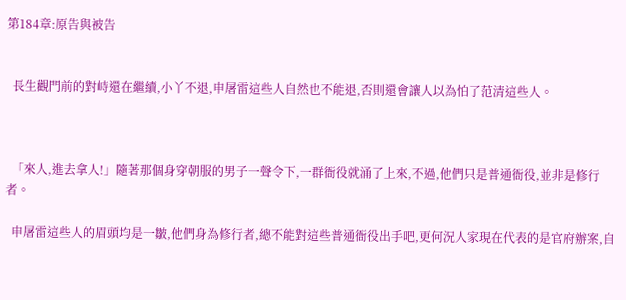第184章:原告與被告


  長生觀門前的對峙還在繼續,小丫不退,申屠雷這些人自然也不能退,否則還會讓人以為怕了范清這些人。



  「來人,進去拿人!」隨著那個身穿朝服的男子一聲令下,一群衙役就涌了上來,不過,他們只是普通衙役,並非是修行者。

  申屠雷這些人的眉頭均是一皺,他們身為修行者,總不能對這些普通衙役出手吧,更何況人家現在代表的是官府辦案,自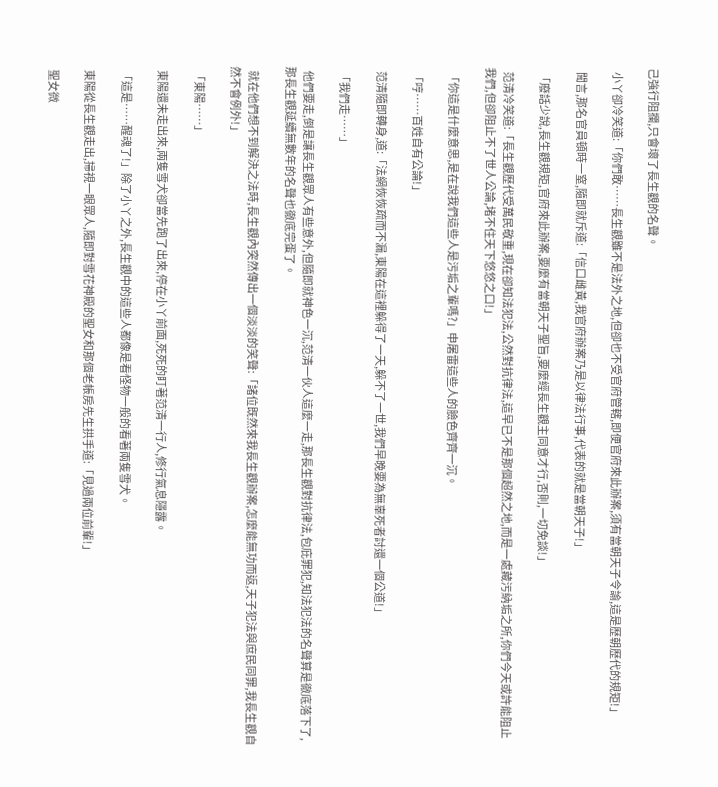己強行阻攔,只會壞了長生觀的名聲。

  小丫卻冷笑道:「你們敢……長生觀雖不是法外之地,但卻也不受官府管轄,即便官府來此辦案,須有當朝天子令諭,這是歷朝歷代的規矩!」

  聞言,那名官員頓時一窒,隨即就斥道:「信口雌黃,我官府辦案乃是以律法行事,代表的就是當朝天子!」

  「廢話少說,長生觀規矩,官府來此辦案,要麼有當朝天子聖旨,要麼經長生觀主同意才行,否則,一切免談!」

  范清冷笑道:「長生觀歷代受萬民敬重,現在卻知法犯法,公然對抗律法,這早已不是那個超然之地,而是一處藏污納垢之所,你們今天或許能阻止我們,但卻阻止不了世人公論,堵不住天下悠悠之口!」

  「你這是什麼意思,是在說我們這些人是污垢之輩嗎?」申屠雷這些人的臉色齊齊一沉。

  「哼……百姓自有公論!」

  范清隨即轉身,道:「法網恢恢疏而不漏,東陽在這裡躲得了一天,躲不了一世,我們早晚要為無辜死者討還一個公道!」

  「我們走……」

  他們要走,倒是讓長生觀眾人有些意外,但隨即就神色一沉,范清一伙人這麼一走,那長生觀對抗律法,包庇罪犯,知法犯法的名聲算是徹底落下了,那長生觀延續無數年的名聲也徹底完蛋了。

  就在他們想不到解決之法時,長生觀內突然傳出一個淡淡的笑聲:「諸位既然來我長生觀辦案,怎麼能無功而返,天子犯法與庶民同罪,我長生觀自然不會例外!」

  「東陽……」

  東陽還未走出來,兩隻雪犬卻當先跑了出來,停在小丫前面,死死的盯著范清一行人,修行氣息隱露。

  「這是……醒魂了!」除了小丫之外,長生觀中的這些人都像是看怪物一般的看著兩隻雪犬。

  東陽從長生觀走出,掃視一眼眾人,隨即對雪花神殿的聖女和那個老帳房先生拱手道:「見過兩位前輩!」

  聖女微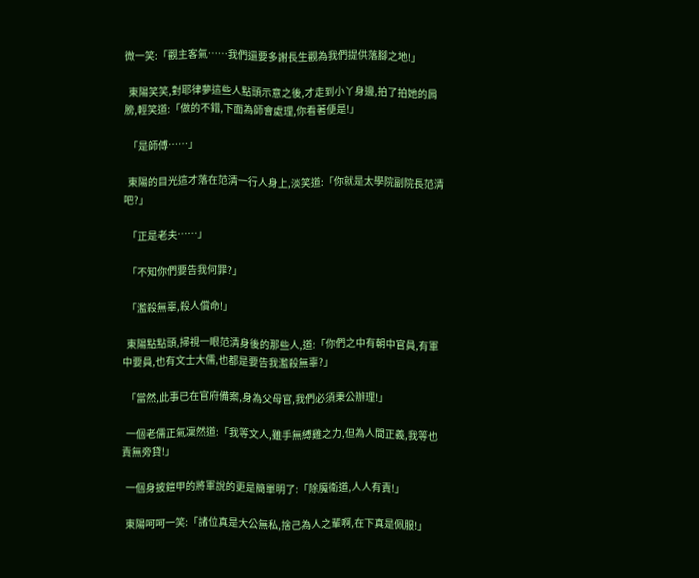微一笑:「觀主客氣……我們還要多謝長生觀為我們提供落腳之地!」

  東陽笑笑,對耶律夢這些人點頭示意之後,才走到小丫身邊,拍了拍她的肩膀,輕笑道:「做的不錯,下面為師會處理,你看著便是!」

  「是師傅……」

  東陽的目光這才落在范清一行人身上,淡笑道:「你就是太學院副院長范清吧?」

  「正是老夫……」

  「不知你們要告我何罪?」

  「濫殺無辜,殺人償命!」

  東陽點點頭,掃視一眼范清身後的那些人,道:「你們之中有朝中官員,有軍中要員,也有文士大儒,也都是要告我濫殺無辜?」

  「當然,此事已在官府備案,身為父母官,我們必須秉公辦理!」

  一個老儒正氣凜然道:「我等文人,雖手無縛雞之力,但為人間正義,我等也責無旁貸!」

  一個身披鎧甲的將軍說的更是簡單明了:「除魔衛道,人人有責!」

  東陽呵呵一笑:「諸位真是大公無私,捨己為人之輩啊,在下真是佩服!」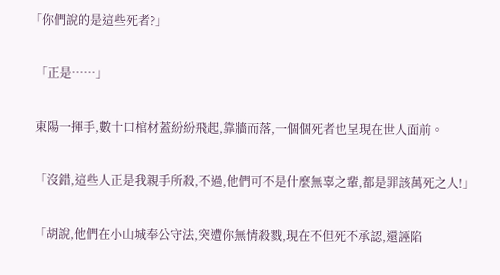「你們說的是這些死者?」

  「正是……」

  東陽一揮手,數十口棺材蓋紛紛飛起,靠牆而落,一個個死者也呈現在世人面前。

  「沒錯,這些人正是我親手所殺,不過,他們可不是什麼無辜之輩,都是罪該萬死之人!」

  「胡說,他們在小山城奉公守法,突遭你無情殺戮,現在不但死不承認,還誣陷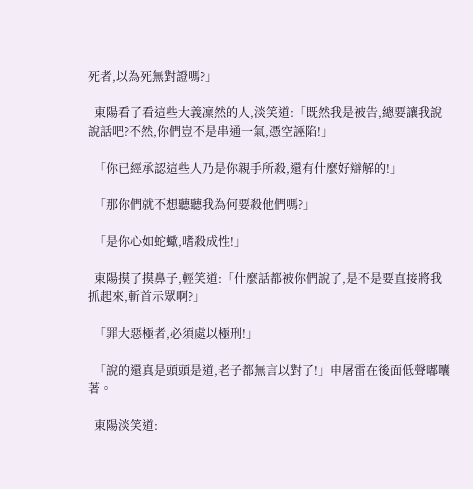死者,以為死無對證嗎?」

  東陽看了看這些大義凜然的人,淡笑道:「既然我是被告,總要讓我說說話吧?不然,你們豈不是串通一氣,憑空誣陷!」

  「你已經承認這些人乃是你親手所殺,還有什麼好辯解的!」

  「那你們就不想聽聽我為何要殺他們嗎?」

  「是你心如蛇蠍,嗜殺成性!」

  東陽摸了摸鼻子,輕笑道:「什麼話都被你們說了,是不是要直接將我抓起來,斬首示眾啊?」

  「罪大惡極者,必須處以極刑!」

  「說的還真是頭頭是道,老子都無言以對了!」申屠雷在後面低聲嘟囔著。

  東陽淡笑道: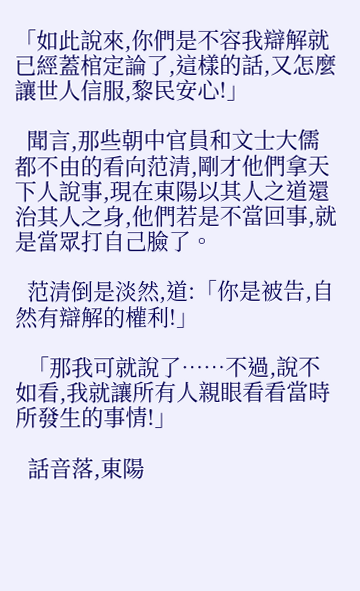「如此說來,你們是不容我辯解就已經蓋棺定論了,這樣的話,又怎麼讓世人信服,黎民安心!」

  聞言,那些朝中官員和文士大儒都不由的看向范清,剛才他們拿天下人說事,現在東陽以其人之道還治其人之身,他們若是不當回事,就是當眾打自己臉了。

  范清倒是淡然,道:「你是被告,自然有辯解的權利!」

  「那我可就說了……不過,說不如看,我就讓所有人親眼看看當時所發生的事情!」

  話音落,東陽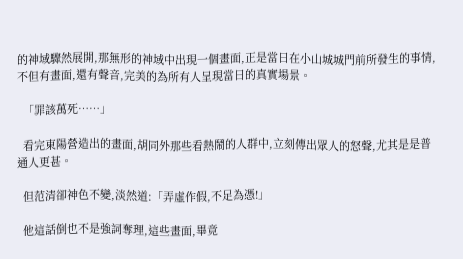的神域驟然展開,那無形的神域中出現一個畫面,正是當日在小山城城門前所發生的事情,不但有畫面,還有聲音,完美的為所有人呈現當日的真實場景。

  「罪該萬死……」

  看完東陽營造出的畫面,胡同外那些看熱鬧的人群中,立刻傳出眾人的怒聲,尤其是是普通人更甚。

  但范清卻神色不變,淡然道:「弄虛作假,不足為憑!」

  他這話倒也不是強詞奪理,這些畫面,畢竟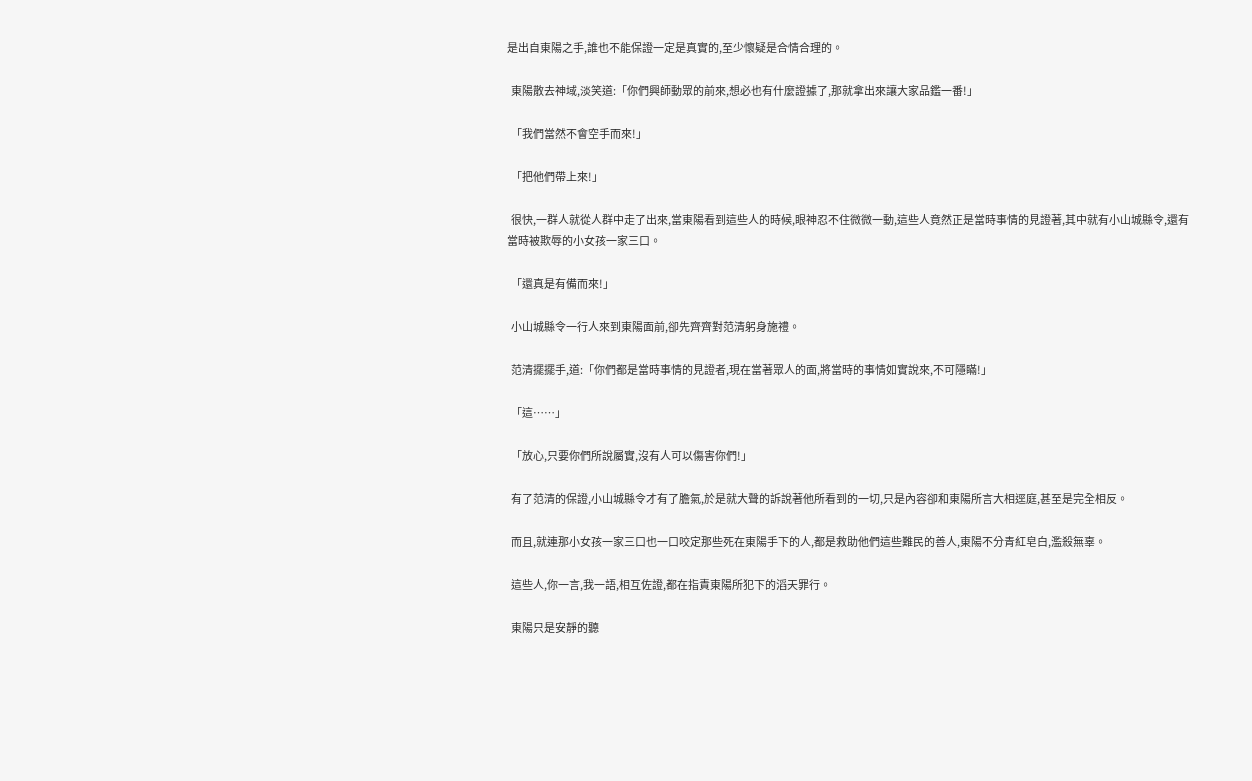是出自東陽之手,誰也不能保證一定是真實的,至少懷疑是合情合理的。

  東陽散去神域,淡笑道:「你們興師動眾的前來,想必也有什麼證據了,那就拿出來讓大家品鑑一番!」

  「我們當然不會空手而來!」

  「把他們帶上來!」

  很快,一群人就從人群中走了出來,當東陽看到這些人的時候,眼神忍不住微微一動,這些人竟然正是當時事情的見證著,其中就有小山城縣令,還有當時被欺辱的小女孩一家三口。

  「還真是有備而來!」

  小山城縣令一行人來到東陽面前,卻先齊齊對范清躬身施禮。

  范清擺擺手,道:「你們都是當時事情的見證者,現在當著眾人的面,將當時的事情如實說來,不可隱瞞!」

  「這……」

  「放心,只要你們所說屬實,沒有人可以傷害你們!」

  有了范清的保證,小山城縣令才有了膽氣,於是就大聲的訴說著他所看到的一切,只是內容卻和東陽所言大相逕庭,甚至是完全相反。

  而且,就連那小女孩一家三口也一口咬定那些死在東陽手下的人,都是救助他們這些難民的善人,東陽不分青紅皂白,濫殺無辜。

  這些人,你一言,我一語,相互佐證,都在指責東陽所犯下的滔天罪行。

  東陽只是安靜的聽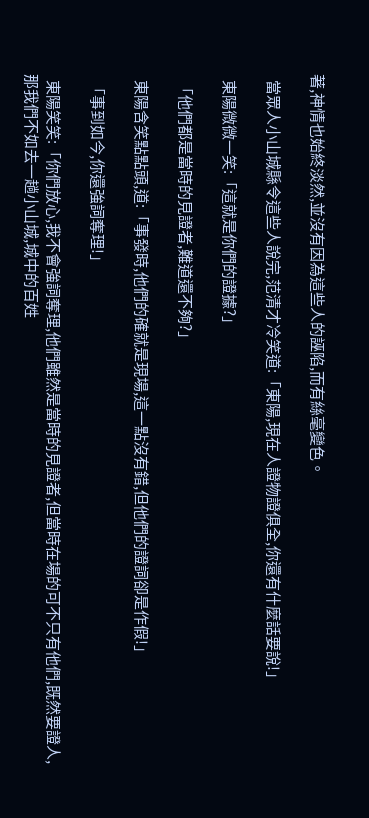著,神情也始終淡然,並沒有因為這些人的誣陷,而有絲毫變色。

  當眾人小山城縣令這些人說完,范清才冷笑道:「東陽,現在人證物證俱全,你還有什麼話要說!」

  東陽微微一笑:「這就是你們的證據?」

  「他們都是當時的見證者,難道還不夠?」

  東陽含笑點點頭,道:「事發時,他們的確就是現場,這一點沒有錯,但他們的證詞卻是作假!」

  「事到如今,你還強詞奪理!」

  東陽笑笑:「你們放心,我不會強詞奪理,他們雖然是當時的見證者,但當時在場的可不只有他們,既然要證人,那我們不如去一趟小山城,城中的百姓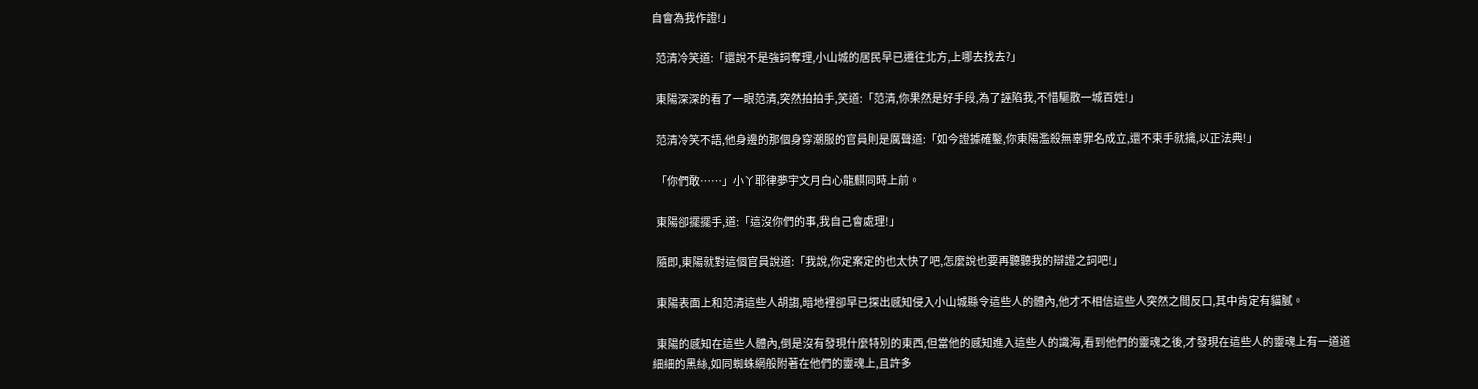自會為我作證!」

  范清冷笑道:「還說不是強詞奪理,小山城的居民早已遷往北方,上哪去找去?」

  東陽深深的看了一眼范清,突然拍拍手,笑道:「范清,你果然是好手段,為了誣陷我,不惜驅散一城百姓!」

  范清冷笑不語,他身邊的那個身穿潮服的官員則是厲聲道:「如今證據確鑿,你東陽濫殺無辜罪名成立,還不束手就擒,以正法典!」

  「你們敢……」小丫耶律夢宇文月白心龍麒同時上前。

  東陽卻擺擺手,道:「這沒你們的事,我自己會處理!」

  隨即,東陽就對這個官員說道:「我說,你定案定的也太快了吧,怎麼說也要再聽聽我的辯證之詞吧!」

  東陽表面上和范清這些人胡謅,暗地裡卻早已探出感知侵入小山城縣令這些人的體內,他才不相信這些人突然之間反口,其中肯定有貓膩。

  東陽的感知在這些人體內,倒是沒有發現什麼特別的東西,但當他的感知進入這些人的識海,看到他們的靈魂之後,才發現在這些人的靈魂上有一道道細細的黑絲,如同蜘蛛網般附著在他們的靈魂上,且許多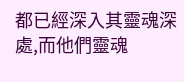都已經深入其靈魂深處,而他們靈魂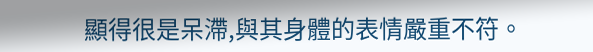顯得很是呆滯,與其身體的表情嚴重不符。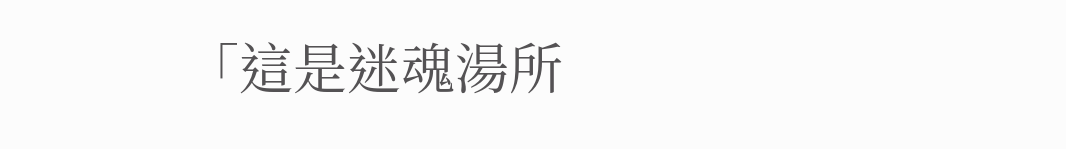「這是迷魂湯所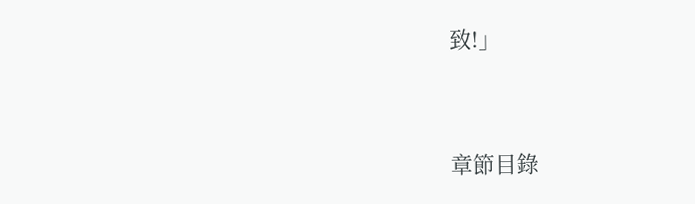致!」


章節目錄